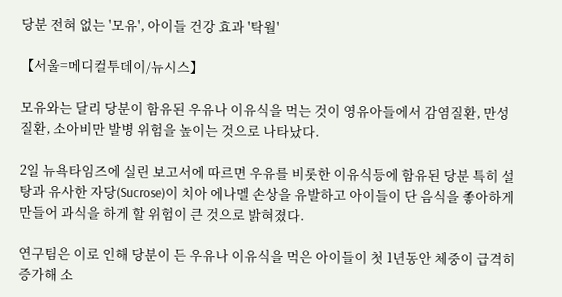당분 전혀 없는 '모유', 아이들 건강 효과 '탁월'

【서울=메디컬투데이/뉴시스】

모유와는 달리 당분이 함유된 우유나 이유식을 먹는 것이 영유아들에서 감염질환, 만성질환, 소아비만 발병 위험을 높이는 것으로 나타났다.

2일 뉴욕타임즈에 실린 보고서에 따르면 우유를 비롯한 이유식등에 함유된 당분 특히 설탕과 유사한 자당(Sucrose)이 치아 에나멜 손상을 유발하고 아이들이 단 음식을 좋아하게 만들어 과식을 하게 할 위험이 큰 것으로 밝혀졌다.

연구팀은 이로 인해 당분이 든 우유나 이유식을 먹은 아이들이 첫 1년동안 체중이 급격히 증가해 소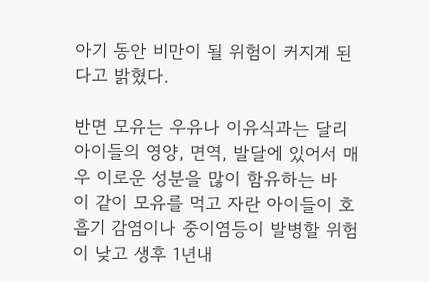아기 동안 비만이 될 위험이 커지게 된다고 밝혔다.

반면 모유는 우유나 이유식과는 달리 아이들의 영양, 면역, 발달에 있어서 매우 이로운 성분을 많이 함유하는 바 이 같이 모유를 먹고 자란 아이들이 호흡기 감염이나 중이염등이 발병할 위험이 낮고 생후 1년내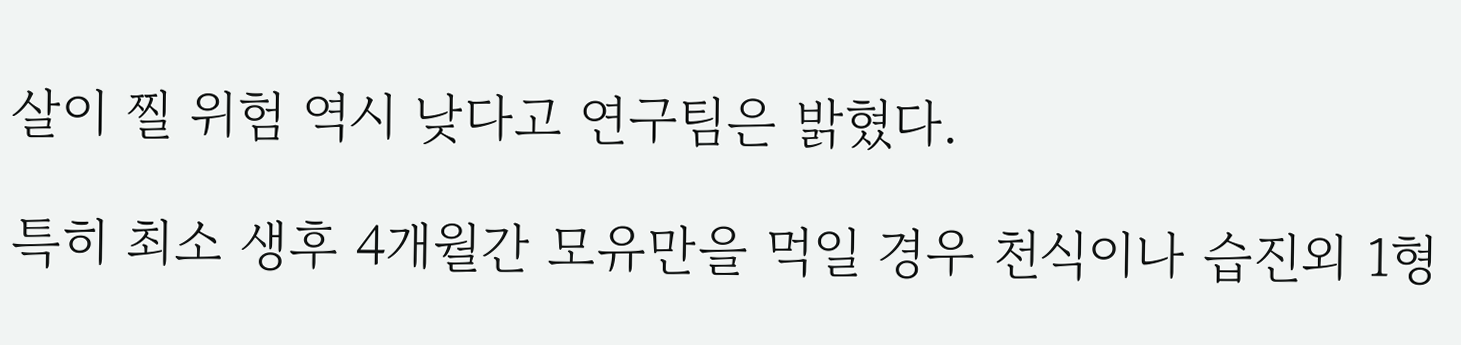살이 찔 위험 역시 낮다고 연구팀은 밝혔다.

특히 최소 생후 4개월간 모유만을 먹일 경우 천식이나 습진외 1형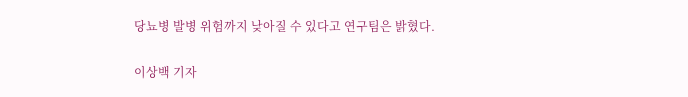당뇨병 발병 위험까지 낮아질 수 있다고 연구팀은 밝혔다.

이상백 기자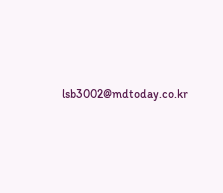lsb3002@mdtoday.co.kr